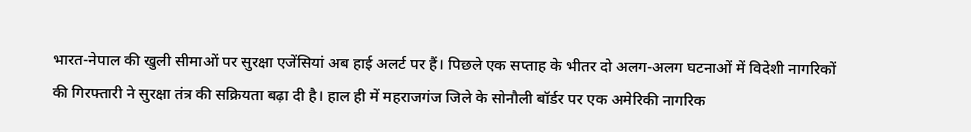भारत-नेपाल की खुली सीमाओं पर सुरक्षा एजेंसियां अब हाई अलर्ट पर हैं। पिछले एक सप्ताह के भीतर दो अलग-अलग घटनाओं में विदेशी नागरिकों की गिरफ्तारी ने सुरक्षा तंत्र की सक्रियता बढ़ा दी है। हाल ही में महराजगंज जिले के सोनौली बॉर्डर पर एक अमेरिकी नागरिक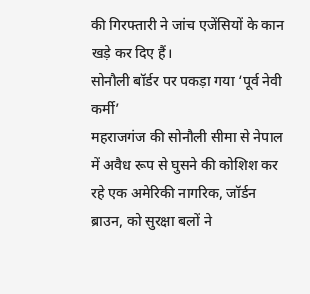की गिरफ्तारी ने जांच एजेंसियों के कान खड़े कर दिए हैं।
सोनौली बॉर्डर पर पकड़ा गया ‘पूर्व नेवी कर्मी’
महराजगंज की सोनौली सीमा से नेपाल में अवैध रूप से घुसने की कोशिश कर रहे एक अमेरिकी नागरिक, जॉर्डन ब्राउन, को सुरक्षा बलों ने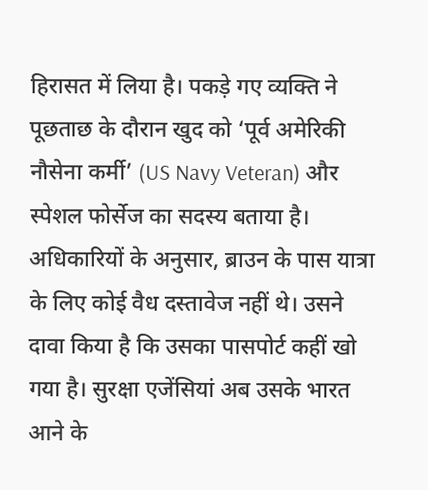हिरासत में लिया है। पकड़े गए व्यक्ति ने पूछताछ के दौरान खुद को ‘पूर्व अमेरिकी नौसेना कर्मी’ (US Navy Veteran) और स्पेशल फोर्सेज का सदस्य बताया है।
अधिकारियों के अनुसार, ब्राउन के पास यात्रा के लिए कोई वैध दस्तावेज नहीं थे। उसने दावा किया है कि उसका पासपोर्ट कहीं खो गया है। सुरक्षा एजेंसियां अब उसके भारत आने के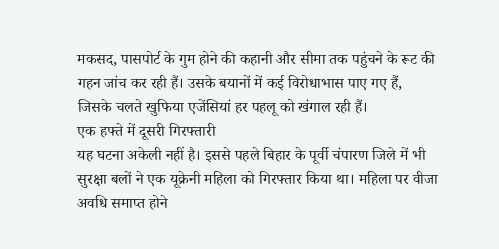मकसद, पासपोर्ट के गुम होने की कहानी और सीमा तक पहुंचने के रूट की गहन जांच कर रही हैं। उसके बयानों में कई विरोधाभास पाए गए हैं, जिसके चलते खुफिया एजेंसियां हर पहलू को खंगाल रही हैं।
एक हफ्ते में दूसरी गिरफ्तारी
यह घटना अकेली नहीं है। इससे पहले बिहार के पूर्वी चंपारण जिले में भी सुरक्षा बलों ने एक यूक्रेनी महिला को गिरफ्तार किया था। महिला पर वीजा अवधि समाप्त होने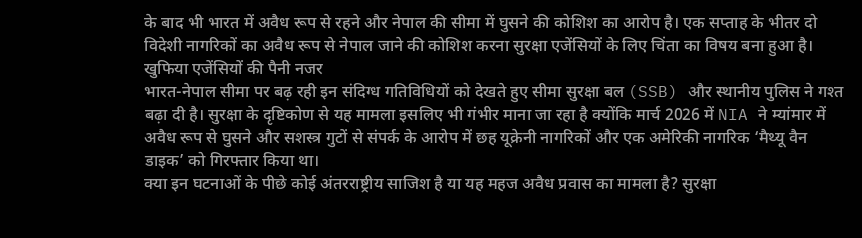के बाद भी भारत में अवैध रूप से रहने और नेपाल की सीमा में घुसने की कोशिश का आरोप है। एक सप्ताह के भीतर दो विदेशी नागरिकों का अवैध रूप से नेपाल जाने की कोशिश करना सुरक्षा एजेंसियों के लिए चिंता का विषय बना हुआ है।
खुफिया एजेंसियों की पैनी नजर
भारत-नेपाल सीमा पर बढ़ रही इन संदिग्ध गतिविधियों को देखते हुए सीमा सुरक्षा बल (SSB) और स्थानीय पुलिस ने गश्त बढ़ा दी है। सुरक्षा के दृष्टिकोण से यह मामला इसलिए भी गंभीर माना जा रहा है क्योंकि मार्च 2026 में NIA ने म्यांमार में अवैध रूप से घुसने और सशस्त्र गुटों से संपर्क के आरोप में छह यूक्रेनी नागरिकों और एक अमेरिकी नागरिक ‘मैथ्यू वैन डाइक’ को गिरफ्तार किया था।
क्या इन घटनाओं के पीछे कोई अंतरराष्ट्रीय साजिश है या यह महज अवैध प्रवास का मामला है? सुरक्षा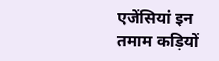एजेंसियां इन तमाम कड़ियों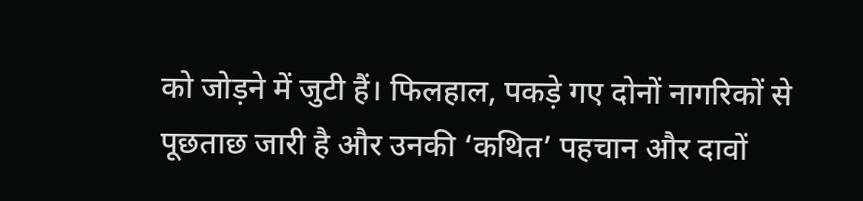को जोड़ने में जुटी हैं। फिलहाल, पकड़े गए दोनों नागरिकों से पूछताछ जारी है और उनकी ‘कथित’ पहचान और दावों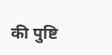की पुष्टि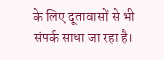के लिए दूतावासों से भी संपर्क साधा जा रहा है।